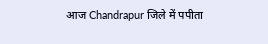आज Chandrapur जिले में पपीता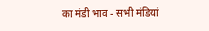का मंडी भाव - सभी मंडियां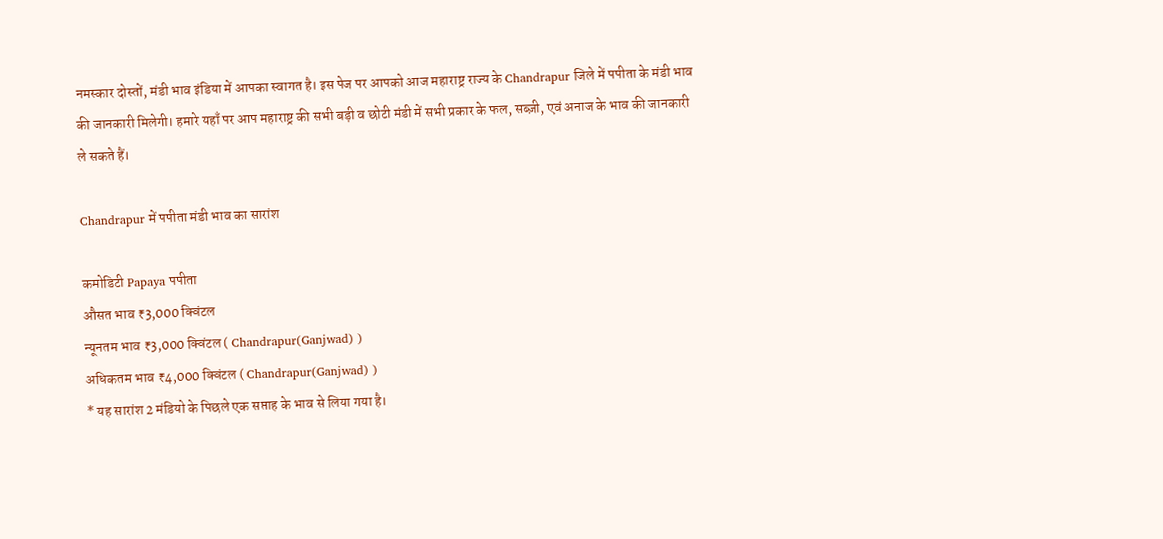नमस्कार दोस्तों, मंडी भाव इंडिया में आपका स्वागत है। इस पेज पर आपको आज महाराष्ट्र राज्य के Chandrapur जिले में पपीता के मंडी भाव की जानकारी मिलेगी। हमारे यहाँ पर आप महाराष्ट्र की सभी बड़ी व छोटी मंडी में सभी प्रकार के फल, सब्ज़ी, एवं अनाज के भाव की जानकारी ले सकते हैं।

Chandrapur में पपीता मंडी भाव का सारांश

कमोडिटी Papaya पपीता
औसत भाव ₹3,000 क्विंटल
न्यूनतम भाव ₹3,000 क्विंटल ( Chandrapur(Ganjwad) )
अधिकतम भाव ₹4,000 क्विंटल ( Chandrapur(Ganjwad) )
* यह सारांश 2 मंडियो के पिछले एक सप्ताह के भाव से लिया गया है।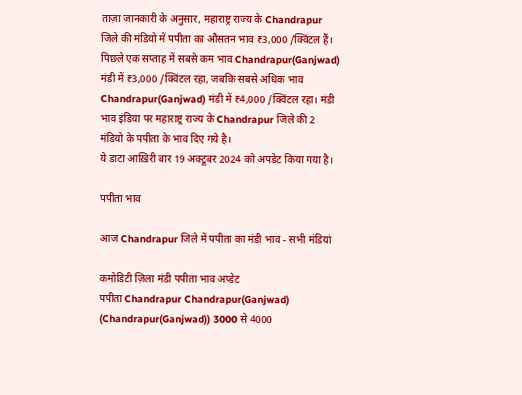ताज़ा जानकारी के अनुसार, महाराष्ट्र राज्य के Chandrapur जिले की मंडियो में पपीता का औसतन भाव ₹3,000 /क्विंटल हैं। पिछले एक सप्ताह में सबसे कम भाव Chandrapur(Ganjwad) मंडी में ₹3,000 /क्विंटल रहा, जबकि सबसे अधिक भाव Chandrapur(Ganjwad) मंडी में ₹4,000 /क्विंटल रहा। मंडी भाव इंडिया पर महाराष्ट्र राज्य के Chandrapur जिले की 2 मंडियो के पपीता के भाव दिए गये है।
ये डाटा आख़िरी बार 19 अक्टूबर 2024 को अपडेट किया गया है।

पपीता भाव

आज Chandrapur जिले में पपीता का मंडी भाव - सभी मंडियां

कमोडिटी ज़िला मंडी पपीता भाव अप्डेट
पपीता Chandrapur Chandrapur(Ganjwad) (Chandrapur(Ganjwad)) 3000 से 4000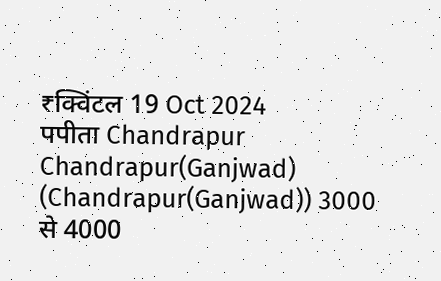₹क्विंटल 19 Oct 2024
पपीता Chandrapur Chandrapur(Ganjwad) (Chandrapur(Ganjwad)) 3000 से 4000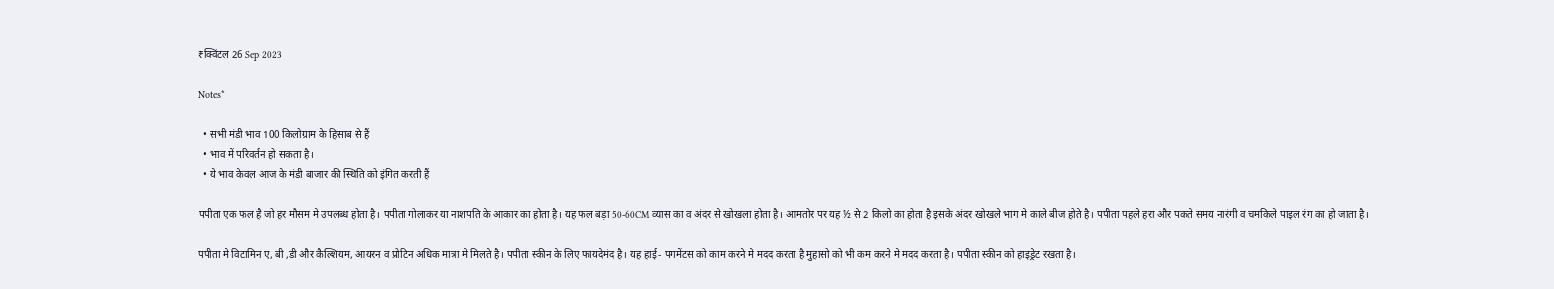₹क्विंटल 26 Sep 2023

Notes*

  • सभी मंडी भाव 100 किलोग्राम के हिसाब से हैं
  • भाव में परिवर्तन हो सकता है।
  • ये भाव केवल आज के मंडी बाजार की स्थिति को इंगित करती हैं

पपीता एक फल है जो हर मौसम मे उपलब्ध होता है। पपीता गोलाकर या नाशपति के आकार का होता है। यह फल बड़ा 50-60CM व्यास का व अंदर से खोखला होता है। आमतोर पर यह ½ से 2 किलो का होता है इसके अंदर खोखले भाग मे काले बीज होते है। पपीता पहले हरा और पकते समय नारंगी व चमकिले पाइल रंग का हो जाता है।

पपीता मे विटामिन ए, बी ,डी और कैल्शियम, आयरन व प्रोटिन अधिक मात्रा मे मिलते है। पपीता स्कीन के लिए फायदेमंद है। यह हाई- पगमेंटस को काम करने मे मदद करता है मुहासो को भी कम करने मे मदद करता है। पपीता स्कीन को हाइड्रेट रखता है।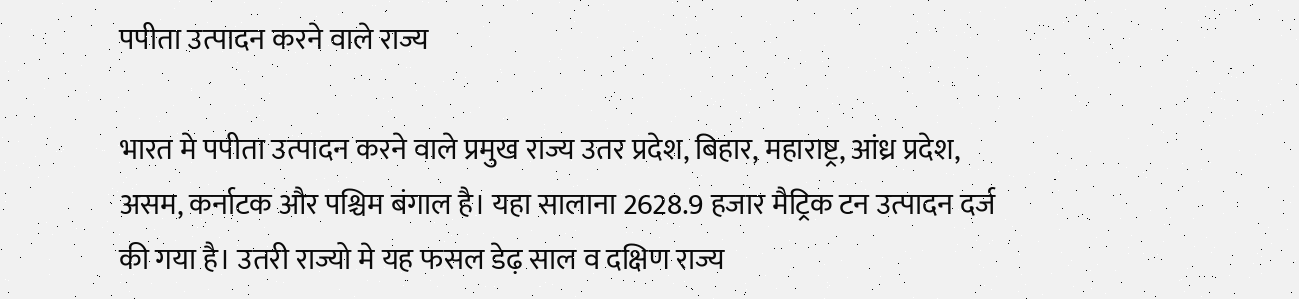पपीता उत्पादन करने वाले राज्य

भारत मे पपीता उत्पादन करने वाले प्रमुख राज्य उतर प्रदेश, बिहार, महाराष्ट्र, आंध्र प्रदेश, असम, कर्नाटक और पश्चिम बंगाल है। यहा सालाना 2628.9 हजार मैट्रिक टन उत्पादन दर्ज की गया है। उतरी राज्यो मे यह फसल डेढ़ साल व दक्षिण राज्य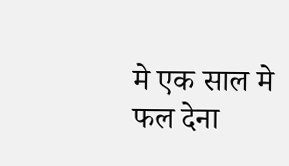मे एक साल मे फल देना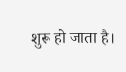शुरू हो जाता है।